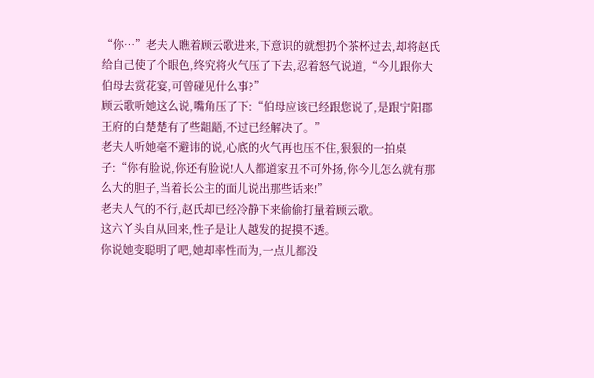“你…”老夫人瞧着顾云歌进来,下意识的就想扔个茶杯过去,却将赵氏给自己使了个眼色,终究将火气压了下去,忍着怒气说道,“今儿跟你大伯母去赏花宴,可曾碰见什么事?”
顾云歌听她这么说,嘴角压了下:“伯母应该已经跟您说了,是跟宁阳郡王府的白楚楚有了些龃龉,不过已经解决了。”
老夫人听她毫不避讳的说,心底的火气再也压不住,狠狠的一拍桌子:“你有脸说,你还有脸说!人人都道家丑不可外扬,你今儿怎么就有那么大的胆子,当着长公主的面儿说出那些话来!”
老夫人气的不行,赵氏却已经冷静下来偷偷打量着顾云歌。
这六丫头自从回来,性子是让人越发的捉摸不透。
你说她变聪明了吧,她却率性而为,一点儿都没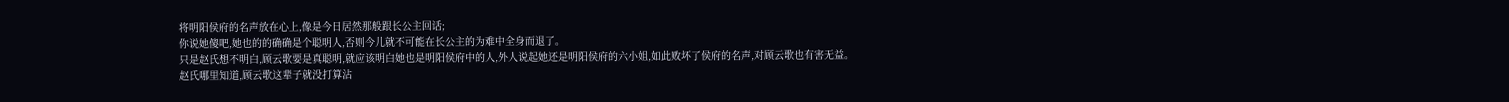将明阳侯府的名声放在心上,像是今日居然那般跟长公主回话;
你说她傻吧,她也的的确确是个聪明人,否则今儿就不可能在长公主的为难中全身而退了。
只是赵氏想不明白,顾云歌要是真聪明,就应该明白她也是明阳侯府中的人,外人说起她还是明阳侯府的六小姐,如此败坏了侯府的名声,对顾云歌也有害无益。
赵氏哪里知道,顾云歌这辈子就没打算沾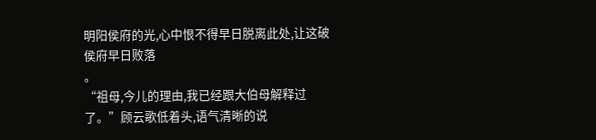明阳侯府的光,心中恨不得早日脱离此处,让这破侯府早日败落
。
“祖母,今儿的理由,我已经跟大伯母解释过了。”顾云歌低着头,语气清晰的说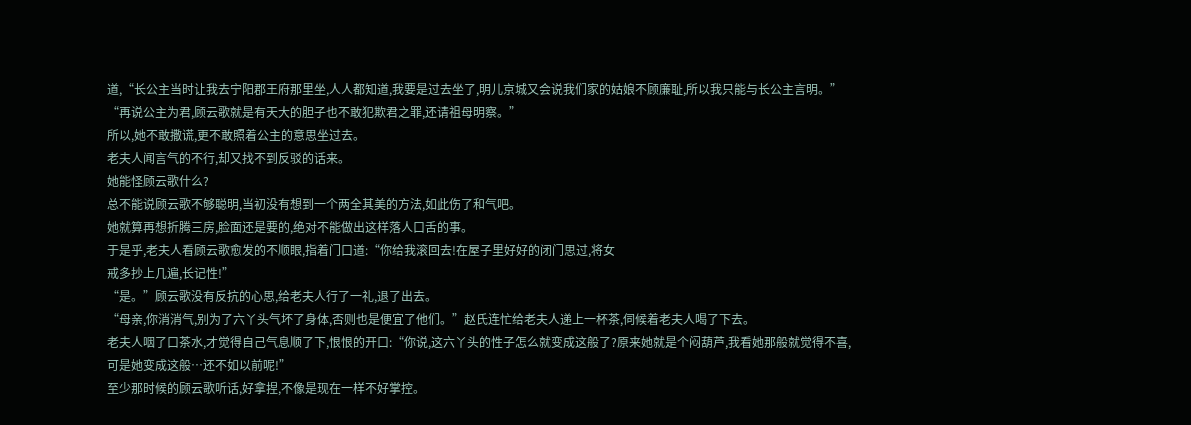道,“长公主当时让我去宁阳郡王府那里坐,人人都知道,我要是过去坐了,明儿京城又会说我们家的姑娘不顾廉耻,所以我只能与长公主言明。”
“再说公主为君,顾云歌就是有天大的胆子也不敢犯欺君之罪,还请祖母明察。”
所以,她不敢撒谎,更不敢照着公主的意思坐过去。
老夫人闻言气的不行,却又找不到反驳的话来。
她能怪顾云歌什么?
总不能说顾云歌不够聪明,当初没有想到一个两全其美的方法,如此伤了和气吧。
她就算再想折腾三房,脸面还是要的,绝对不能做出这样落人口舌的事。
于是乎,老夫人看顾云歌愈发的不顺眼,指着门口道:“你给我滚回去!在屋子里好好的闭门思过,将女
戒多抄上几遍,长记性!”
“是。”顾云歌没有反抗的心思,给老夫人行了一礼,退了出去。
“母亲,你消消气,别为了六丫头气坏了身体,否则也是便宜了他们。”赵氏连忙给老夫人递上一杯茶,伺候着老夫人喝了下去。
老夫人咽了口茶水,才觉得自己气息顺了下,恨恨的开口:“你说,这六丫头的性子怎么就变成这般了?原来她就是个闷葫芦,我看她那般就觉得不喜,可是她变成这般…还不如以前呢!”
至少那时候的顾云歌听话,好拿捏,不像是现在一样不好掌控。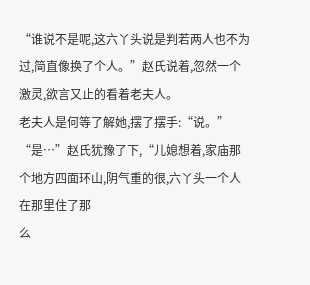“谁说不是呢,这六丫头说是判若两人也不为过,简直像换了个人。”赵氏说着,忽然一个激灵,欲言又止的看着老夫人。
老夫人是何等了解她,摆了摆手:“说。”
“是…”赵氏犹豫了下,“儿媳想着,家庙那个地方四面环山,阴气重的很,六丫头一个人在那里住了那
么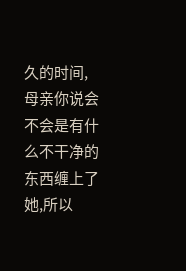久的时间,母亲你说会不会是有什么不干净的东西缠上了她,所以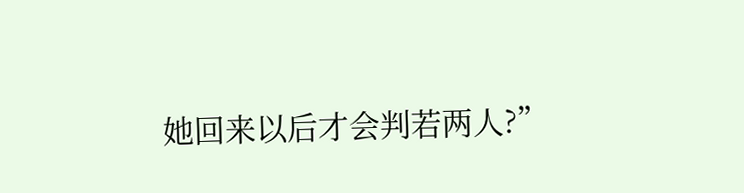她回来以后才会判若两人?”